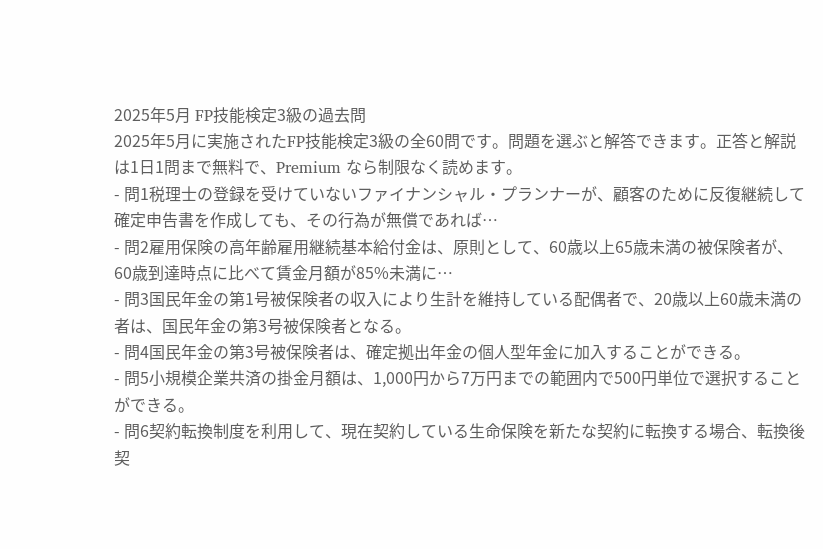2025年5月 FP技能検定3級の過去問
2025年5月に実施されたFP技能検定3級の全60問です。問題を選ぶと解答できます。正答と解説は1日1問まで無料で、Premium なら制限なく読めます。
- 問1税理士の登録を受けていないファイナンシャル・プランナーが、顧客のために反復継続して確定申告書を作成しても、その行為が無償であれば…
- 問2雇用保険の高年齢雇用継続基本給付金は、原則として、60歳以上65歳未満の被保険者が、60歳到達時点に比べて賃金月額が85%未満に…
- 問3国民年金の第1号被保険者の収入により生計を維持している配偶者で、20歳以上60歳未満の者は、国民年金の第3号被保険者となる。
- 問4国民年金の第3号被保険者は、確定拠出年金の個人型年金に加入することができる。
- 問5小規模企業共済の掛金月額は、1,000円から7万円までの範囲内で500円単位で選択することができる。
- 問6契約転換制度を利用して、現在契約している生命保険を新たな契約に転換する場合、転換後契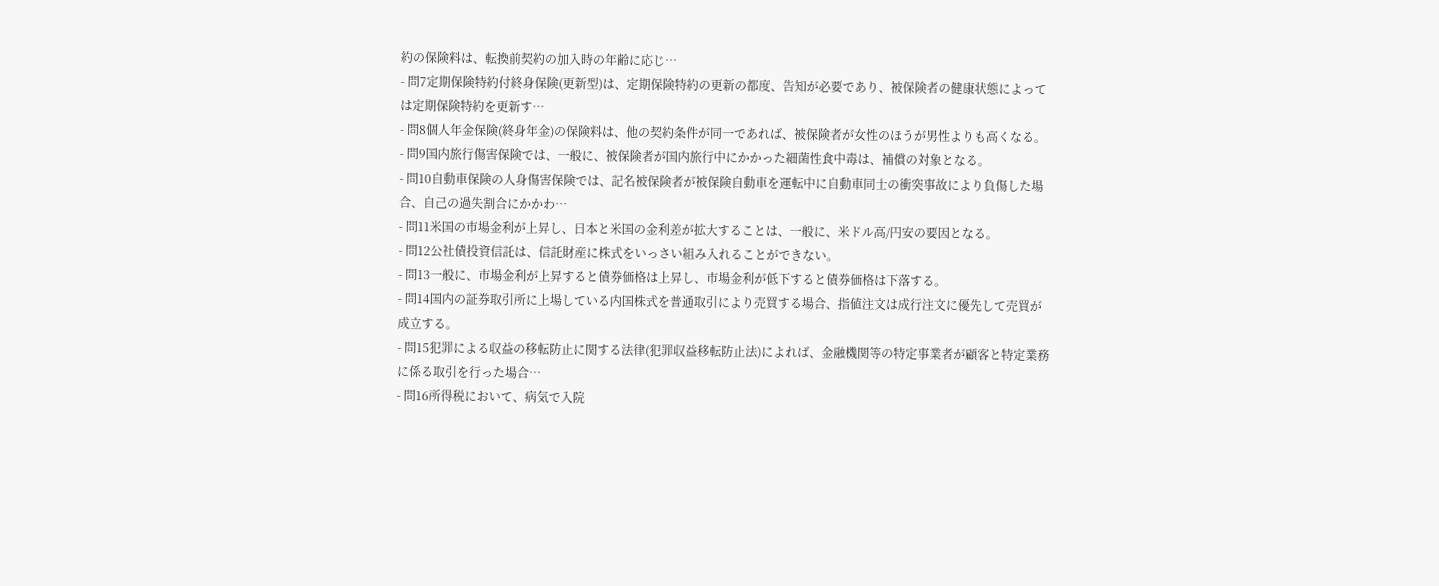約の保険料は、転換前契約の加入時の年齢に応じ…
- 問7定期保険特約付終身保険(更新型)は、定期保険特約の更新の都度、告知が必要であり、被保険者の健康状態によっては定期保険特約を更新す…
- 問8個人年金保険(終身年金)の保険料は、他の契約条件が同一であれば、被保険者が女性のほうが男性よりも高くなる。
- 問9国内旅行傷害保険では、一般に、被保険者が国内旅行中にかかった細菌性食中毒は、補償の対象となる。
- 問10自動車保険の人身傷害保険では、記名被保険者が被保険自動車を運転中に自動車同士の衝突事故により負傷した場合、自己の過失割合にかかわ…
- 問11米国の市場金利が上昇し、日本と米国の金利差が拡大することは、一般に、米ドル高/円安の要因となる。
- 問12公社債投資信託は、信託財産に株式をいっさい組み入れることができない。
- 問13一般に、市場金利が上昇すると債券価格は上昇し、市場金利が低下すると債券価格は下落する。
- 問14国内の証券取引所に上場している内国株式を普通取引により売買する場合、指値注文は成行注文に優先して売買が成立する。
- 問15犯罪による収益の移転防止に関する法律(犯罪収益移転防止法)によれば、金融機関等の特定事業者が顧客と特定業務に係る取引を行った場合…
- 問16所得税において、病気で入院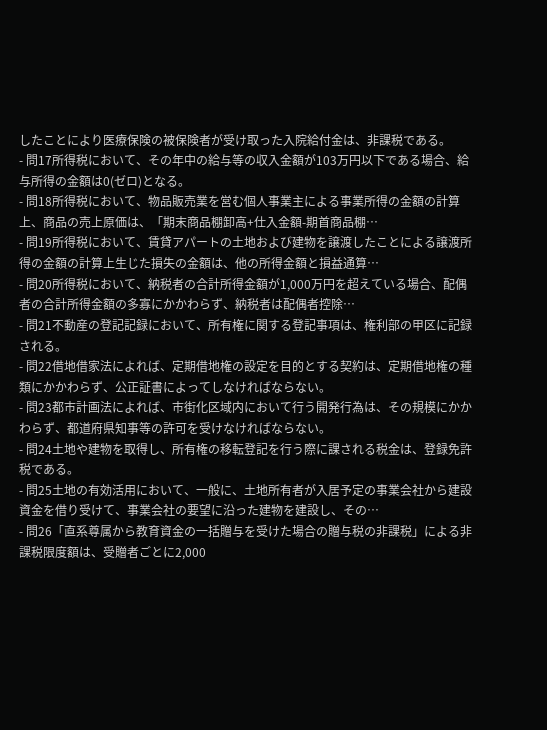したことにより医療保険の被保険者が受け取った入院給付金は、非課税である。
- 問17所得税において、その年中の給与等の収入金額が103万円以下である場合、給与所得の金額は0(ゼロ)となる。
- 問18所得税において、物品販売業を営む個人事業主による事業所得の金額の計算上、商品の売上原価は、「期末商品棚卸高+仕入金額-期首商品棚…
- 問19所得税において、賃貸アパートの土地および建物を譲渡したことによる譲渡所得の金額の計算上生じた損失の金額は、他の所得金額と損益通算…
- 問20所得税において、納税者の合計所得金額が1,000万円を超えている場合、配偶者の合計所得金額の多寡にかかわらず、納税者は配偶者控除…
- 問21不動産の登記記録において、所有権に関する登記事項は、権利部の甲区に記録される。
- 問22借地借家法によれば、定期借地権の設定を目的とする契約は、定期借地権の種類にかかわらず、公正証書によってしなければならない。
- 問23都市計画法によれば、市街化区域内において行う開発行為は、その規模にかかわらず、都道府県知事等の許可を受けなければならない。
- 問24土地や建物を取得し、所有権の移転登記を行う際に課される税金は、登録免許税である。
- 問25土地の有効活用において、一般に、土地所有者が入居予定の事業会社から建設資金を借り受けて、事業会社の要望に沿った建物を建設し、その…
- 問26「直系尊属から教育資金の一括贈与を受けた場合の贈与税の非課税」による非課税限度額は、受贈者ごとに2,000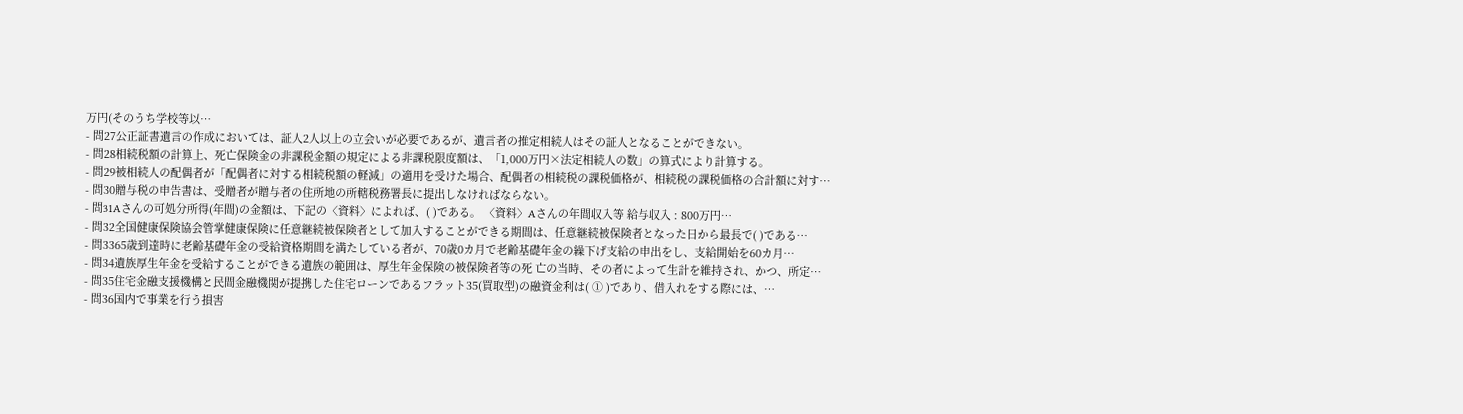万円(そのうち学校等以…
- 問27公正証書遺言の作成においては、証人2人以上の立会いが必要であるが、遺言者の推定相続人はその証人となることができない。
- 問28相続税額の計算上、死亡保険金の非課税金額の規定による非課税限度額は、「1,000万円×法定相続人の数」の算式により計算する。
- 問29被相続人の配偶者が「配偶者に対する相続税額の軽減」の適用を受けた場合、配偶者の相続税の課税価格が、相続税の課税価格の合計額に対す…
- 問30贈与税の申告書は、受贈者が贈与者の住所地の所轄税務署長に提出しなければならない。
- 問31Aさんの可処分所得(年間)の金額は、下記の〈資料〉によれば、( )である。 〈資料〉Aさんの年間収入等 給与収入 : 800万円…
- 問32全国健康保険協会管掌健康保険に任意継続被保険者として加入することができる期間は、任意継続被保険者となった日から最長で( )である…
- 問3365歳到達時に老齢基礎年金の受給資格期間を満たしている者が、70歳0カ月で老齢基礎年金の繰下げ支給の申出をし、支給開始を60カ月…
- 問34遺族厚生年金を受給することができる遺族の範囲は、厚生年金保険の被保険者等の死 亡の当時、その者によって生計を維持され、かつ、所定…
- 問35住宅金融支援機構と民間金融機関が提携した住宅ローンであるフラット35(買取型)の融資金利は( ① )であり、借入れをする際には、…
- 問36国内で事業を行う損害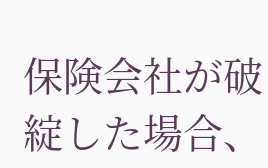保険会社が破綻した場合、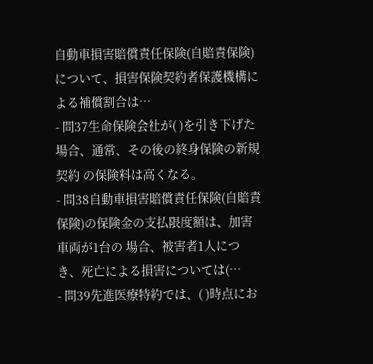自動車損害賠償責任保険(自賠責保険)について、損害保険契約者保護機構による補償割合は…
- 問37生命保険会社が( )を引き下げた場合、通常、その後の終身保険の新規契約 の保険料は高くなる。
- 問38自動車損害賠償責任保険(自賠責保険)の保険金の支払限度額は、加害車両が1台の 場合、被害者1人につき、死亡による損害については(…
- 問39先進医療特約では、( )時点にお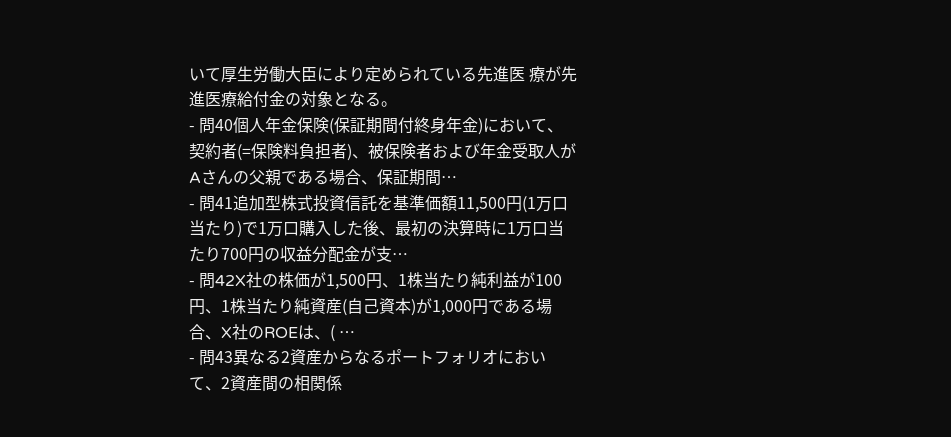いて厚生労働大臣により定められている先進医 療が先進医療給付金の対象となる。
- 問40個人年金保険(保証期間付終身年金)において、契約者(=保険料負担者)、被保険者および年金受取人がAさんの父親である場合、保証期間…
- 問41追加型株式投資信託を基準価額11,500円(1万口当たり)で1万口購入した後、最初の決算時に1万口当たり700円の収益分配金が支…
- 問42X社の株価が1,500円、1株当たり純利益が100円、1株当たり純資産(自己資本)が1,000円である場合、X社のROEは、( …
- 問43異なる2資産からなるポートフォリオにおいて、2資産間の相関係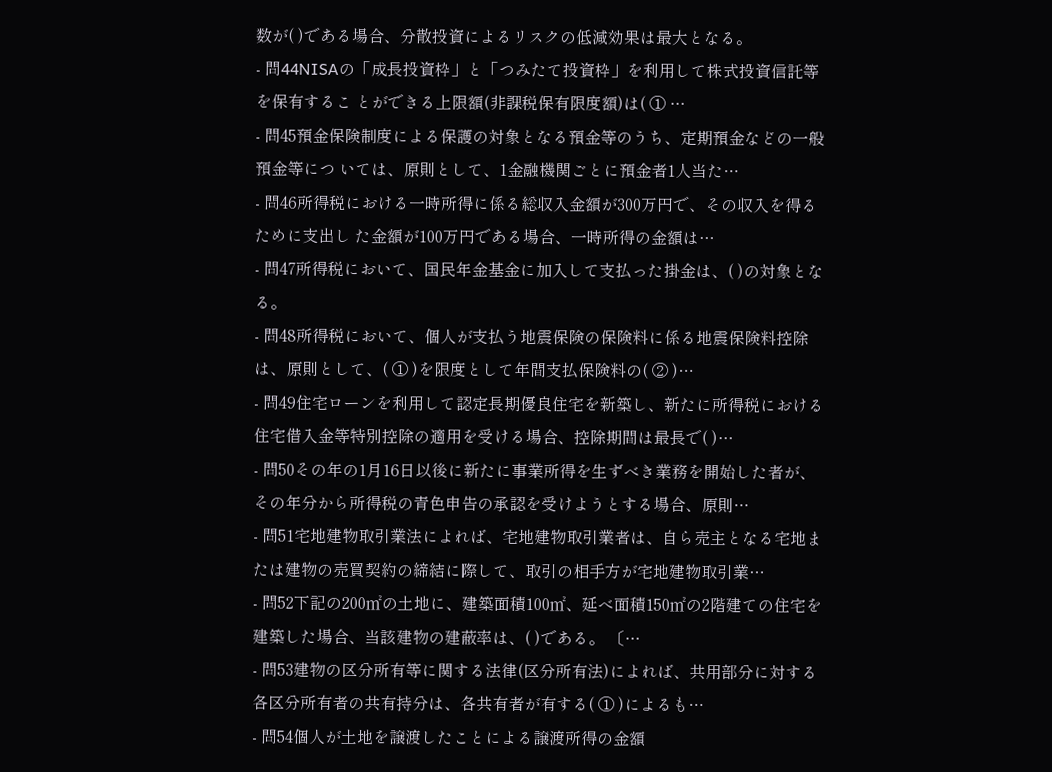数が( )である場合、分散投資によるリスクの低減効果は最大となる。
- 問44NISAの「成長投資枠」と「つみたて投資枠」を利用して株式投資信託等を保有するこ とができる上限額(非課税保有限度額)は( ① …
- 問45預金保険制度による保護の対象となる預金等のうち、定期預金などの一般預金等につ いては、原則として、1金融機関ごとに預金者1人当た…
- 問46所得税における一時所得に係る総収入金額が300万円で、その収入を得るために支出し た金額が100万円である場合、一時所得の金額は…
- 問47所得税において、国民年金基金に加入して支払った掛金は、( )の対象となる。
- 問48所得税において、個人が支払う地震保険の保険料に係る地震保険料控除は、原則として、( ① )を限度として年間支払保険料の( ② )…
- 問49住宅ローンを利用して認定長期優良住宅を新築し、新たに所得税における住宅借入金等特別控除の適用を受ける場合、控除期間は最長で( )…
- 問50その年の1月16日以後に新たに事業所得を生ずべき業務を開始した者が、その年分から所得税の青色申告の承認を受けようとする場合、原則…
- 問51宅地建物取引業法によれば、宅地建物取引業者は、自ら売主となる宅地または建物の売買契約の締結に際して、取引の相手方が宅地建物取引業…
- 問52下記の200㎡の土地に、建築面積100㎡、延べ面積150㎡の2階建ての住宅を建築した場合、当該建物の建蔽率は、( )である。 〔…
- 問53建物の区分所有等に関する法律(区分所有法)によれば、共用部分に対する各区分所有者の共有持分は、各共有者が有する( ① )によるも…
- 問54個人が土地を譲渡したことによる譲渡所得の金額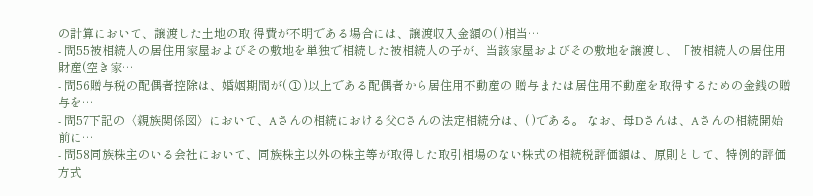の計算において、譲渡した土地の取 得費が不明である場合には、譲渡収入金額の( )相当…
- 問55被相続人の居住用家屋およびその敷地を単独で相続した被相続人の子が、当該家屋およびその敷地を譲渡し、「被相続人の居住用財産(空き家…
- 問56贈与税の配偶者控除は、婚姻期間が( ① )以上である配偶者から居住用不動産の 贈与または居住用不動産を取得するための金銭の贈与を…
- 問57下記の〈親族関係図〉において、Aさんの相続における父Cさんの法定相続分は、( )である。 なお、母Dさんは、Aさんの相続開始前に…
- 問58同族株主のいる会社において、同族株主以外の株主等が取得した取引相場のない株式の相続税評価額は、原則として、特例的評価方式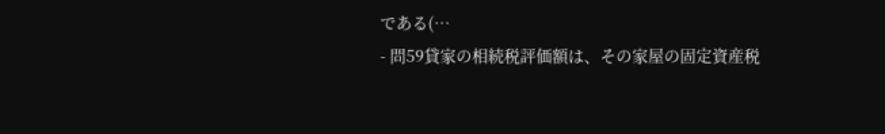である(…
- 問59貸家の相続税評価額は、その家屋の固定資産税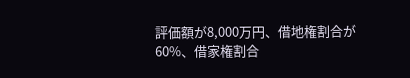評価額が8,000万円、借地権割合が60%、借家権割合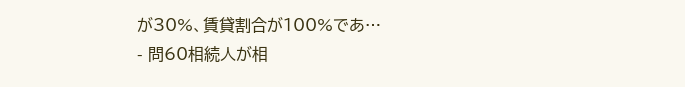が30%、賃貸割合が100%であ…
- 問60相続人が相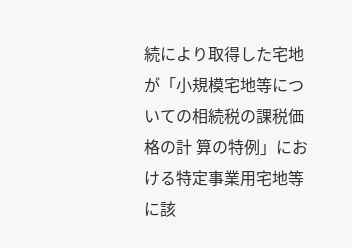続により取得した宅地が「小規模宅地等についての相続税の課税価格の計 算の特例」における特定事業用宅地等に該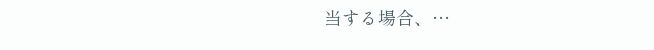当する場合、…